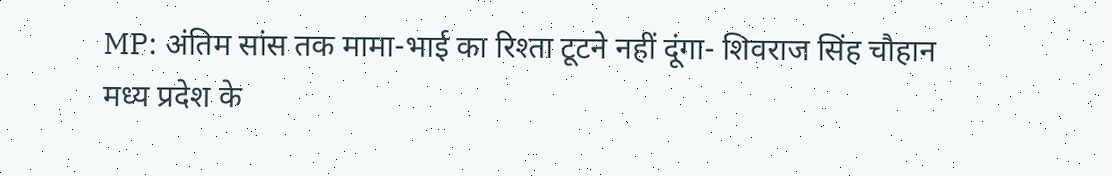MP: अंतिम सांस तक मामा-भाई का रिश्ता टूटने नहीं दूंगा- शिवराज सिंह चौहान
मध्य प्रदेश के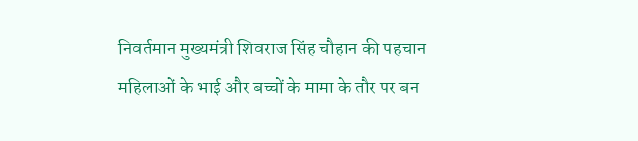निवर्तमान मुख्यमंत्री शिवराज सिंह चौहान की पहचान महिलाओं के भाई और बच्चों के मामा के तौर पर बन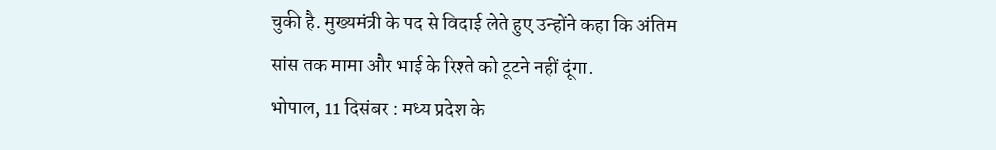चुकी है. मुख्यमंत्री के पद से विदाई लेते हुए उन्होंने कहा कि अंतिम सांस तक मामा और भाई के रिश्ते को टूटने नहीं दूंगा.
भोपाल, 11 दिसंबर : मध्य प्रदेश के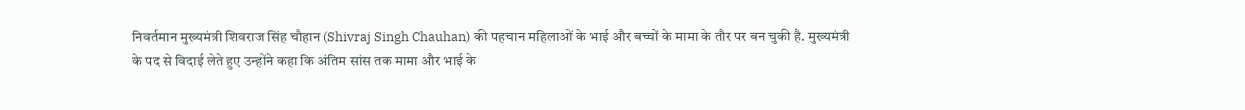निवर्तमान मुख्यमंत्री शिवराज सिंह चौहान (Shivraj Singh Chauhan) की पहचान महिलाओं के भाई और बच्चों के मामा के तौर पर बन चुकी है. मुख्यमंत्री के पद से विदाई लेते हुए उन्होंने कहा कि अंतिम सांस तक मामा और भाई के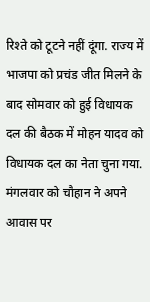रिश्ते को टूटने नहीं दूंगा. राज्य में भाजपा को प्रचंड जीत मिलने के बाद सोमवार को हुई विधायक दल की बैठक में मोहन यादव को विधायक दल का नेता चुना गया. मंगलवार को चौहान ने अपने आवास पर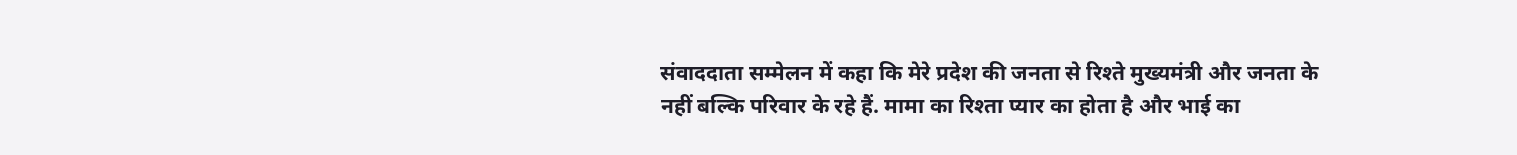संवाददाता सम्मेलन में कहा कि मेरे प्रदेश की जनता से रिश्ते मुख्यमंत्री और जनता के नहीं बल्कि परिवार के रहे हैं. मामा का रिश्ता प्यार का होता है और भाई का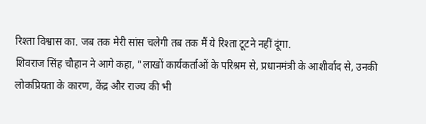रिश्ता विश्वास का. जब तक मेरी सांस चलेगी तब तक मैं ये रिश्ता टूटने नहीं दूंगा.
शिवराज सिंह चौहान ने आगे कहा, "लाखों कार्यकर्ताओं के परिश्रम से, प्रधानमंत्री के आशीर्वाद से, उनकी लोकप्रियता के कारण, केंद्र और राज्य की भी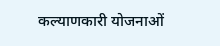कल्याणकारी योजनाओं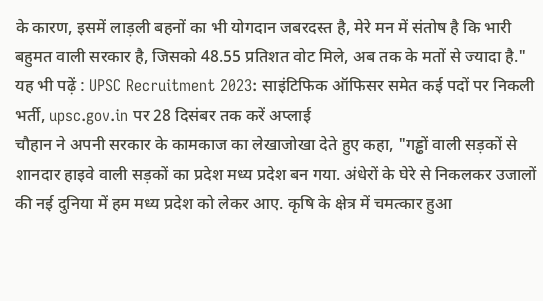के कारण, इसमें लाड़ली बहनों का भी योगदान जबरदस्त है, मेरे मन में संतोष है कि भारी बहुमत वाली सरकार है, जिसको 48.55 प्रतिशत वोट मिले, अब तक के मतों से ज्यादा है." यह भी पढ़ें : UPSC Recruitment 2023: साइंटिफिक ऑफिसर समेत कई पदों पर निकली भर्ती, upsc.gov.in पर 28 दिसंबर तक करें अप्लाई
चौहान ने अपनी सरकार के कामकाज का लेखाजोखा देते हुए कहा, "गड्ढों वाली सड़कों से शानदार हाइवे वाली सड़कों का प्रदेश मध्य प्रदेश बन गया. अंधेरों के घेरे से निकलकर उजालों की नई दुनिया में हम मध्य प्रदेश को लेकर आए. कृषि के क्षेत्र में चमत्कार हुआ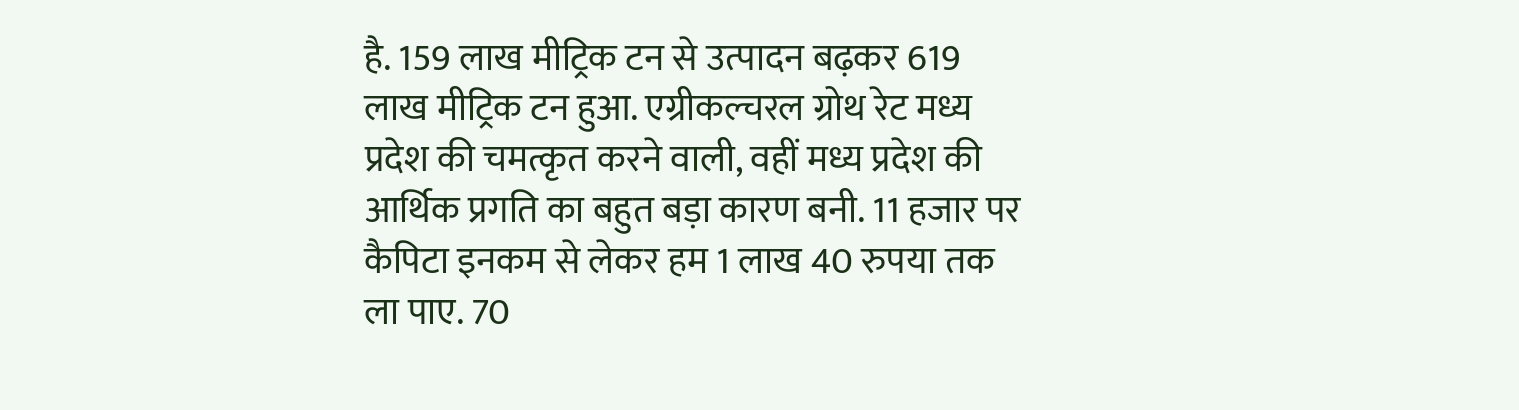है. 159 लाख मीट्रिक टन से उत्पादन बढ़कर 619 लाख मीट्रिक टन हुआ. एग्रीकल्चरल ग्रोथ रेट मध्य प्रदेश की चमत्कृत करने वाली, वहीं मध्य प्रदेश की आर्थिक प्रगति का बहुत बड़ा कारण बनी. 11 हजार पर कैपिटा इनकम से लेकर हम 1 लाख 40 रुपया तक ला पाए. 70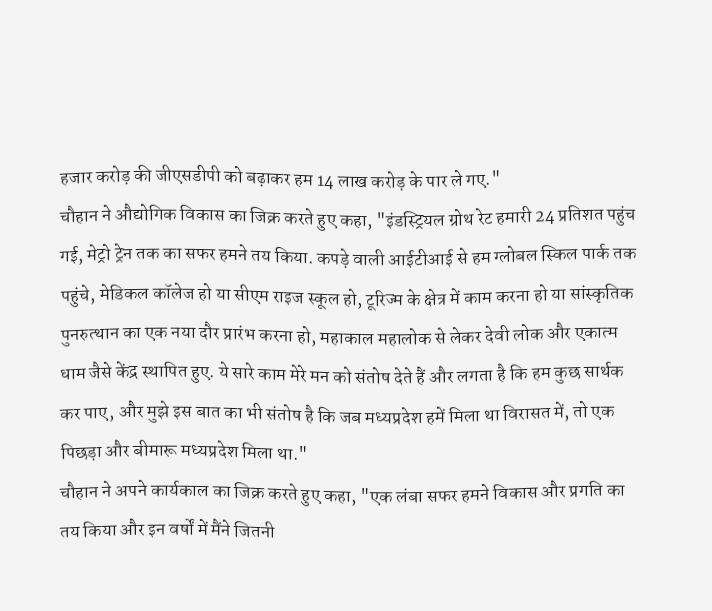हजार करोड़ की जीएसडीपी को बढ़ाकर हम 14 लाख करोड़ के पार ले गए."
चौहान ने औद्योगिक विकास का जिक्र करते हुए कहा, "इंडस्ट्रियल ग्रोथ रेट हमारी 24 प्रतिशत पहुंच गई, मेट्रो ट्रेन तक का सफर हमने तय किया. कपड़े वाली आईटीआई से हम ग्लोबल स्किल पार्क तक पहुंचे, मेडिकल कॉलेज हो या सीएम राइज स्कूल हो, टूरिज्म के क्षेत्र में काम करना हो या सांस्कृतिक पुनरुत्थान का एक नया दौर प्रारंभ करना हो, महाकाल महालोक से लेकर देवी लोक और एकात्म धाम जैसे केंद्र स्थापित हुए. ये सारे काम मेरे मन को संतोष देते हैं और लगता है कि हम कुछ सार्थक कर पाए, और मुझे इस बात का भी संतोष है कि जब मध्यप्रदेश हमें मिला था विरासत में, तो एक पिछड़ा और बीमारू मध्यप्रदेश मिला था."
चौहान ने अपने कार्यकाल का जिक्र करते हुए कहा, "एक लंबा सफर हमने विकास और प्रगति का तय किया और इन वर्षों में मैंने जितनी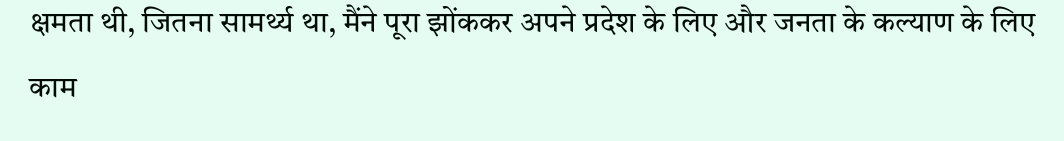क्षमता थी, जितना सामर्थ्य था, मैंने पूरा झोंककर अपने प्रदेश के लिए और जनता के कल्याण के लिए काम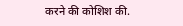करने की कोशिश की.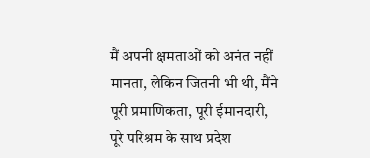मैं अपनी क्षमताओं को अनंत नहीं मानता, लेकिन जितनी भी थी, मैंने पूरी प्रमाणिकता, पूरी ईमानदारी, पूरे परिश्रम के साथ प्रदेश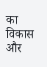का विकास और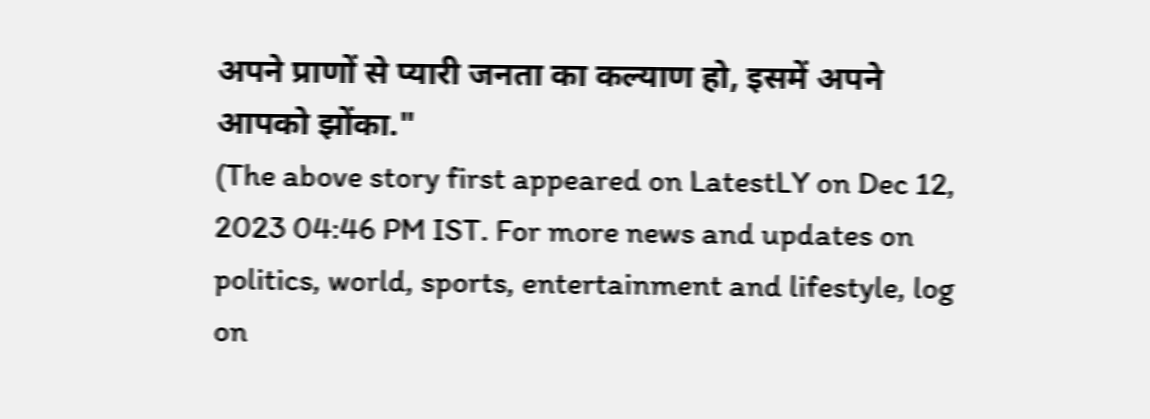अपने प्राणों से प्यारी जनता का कल्याण हो, इसमें अपने आपको झोंका."
(The above story first appeared on LatestLY on Dec 12, 2023 04:46 PM IST. For more news and updates on politics, world, sports, entertainment and lifestyle, log on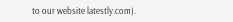to our website latestly.com).